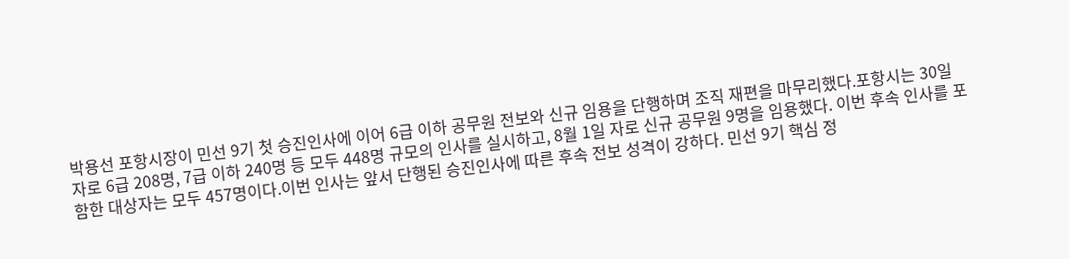박용선 포항시장이 민선 9기 첫 승진인사에 이어 6급 이하 공무원 전보와 신규 임용을 단행하며 조직 재편을 마무리했다.포항시는 30일 자로 6급 208명, 7급 이하 240명 등 모두 448명 규모의 인사를 실시하고, 8월 1일 자로 신규 공무원 9명을 임용했다. 이번 후속 인사를 포함한 대상자는 모두 457명이다.이번 인사는 앞서 단행된 승진인사에 따른 후속 전보 성격이 강하다. 민선 9기 핵심 정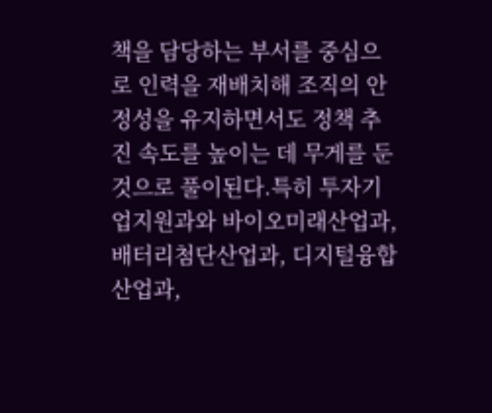책을 담당하는 부서를 중심으로 인력을 재배치해 조직의 안정성을 유지하면서도 정책 추진 속도를 높이는 데 무게를 둔 것으로 풀이된다.특히 투자기업지원과와 바이오미래산업과, 배터리첨단산업과, 디지털융합산업과,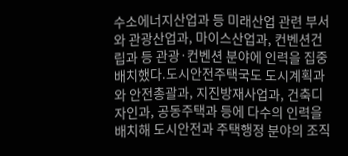수소에너지산업과 등 미래산업 관련 부서와 관광산업과, 마이스산업과, 컨벤션건립과 등 관광·컨벤션 분야에 인력을 집중 배치했다.도시안전주택국도 도시계획과와 안전총괄과, 지진방재사업과, 건축디자인과, 공동주택과 등에 다수의 인력을 배치해 도시안전과 주택행정 분야의 조직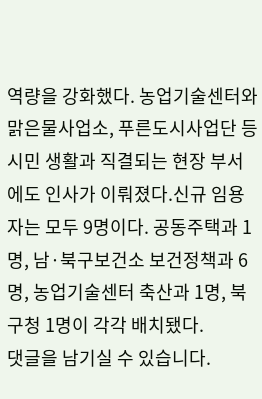역량을 강화했다. 농업기술센터와 맑은물사업소, 푸른도시사업단 등 시민 생활과 직결되는 현장 부서에도 인사가 이뤄졌다.신규 임용자는 모두 9명이다. 공동주택과 1명, 남·북구보건소 보건정책과 6명, 농업기술센터 축산과 1명, 북구청 1명이 각각 배치됐다.
댓글을 남기실 수 있습니다.